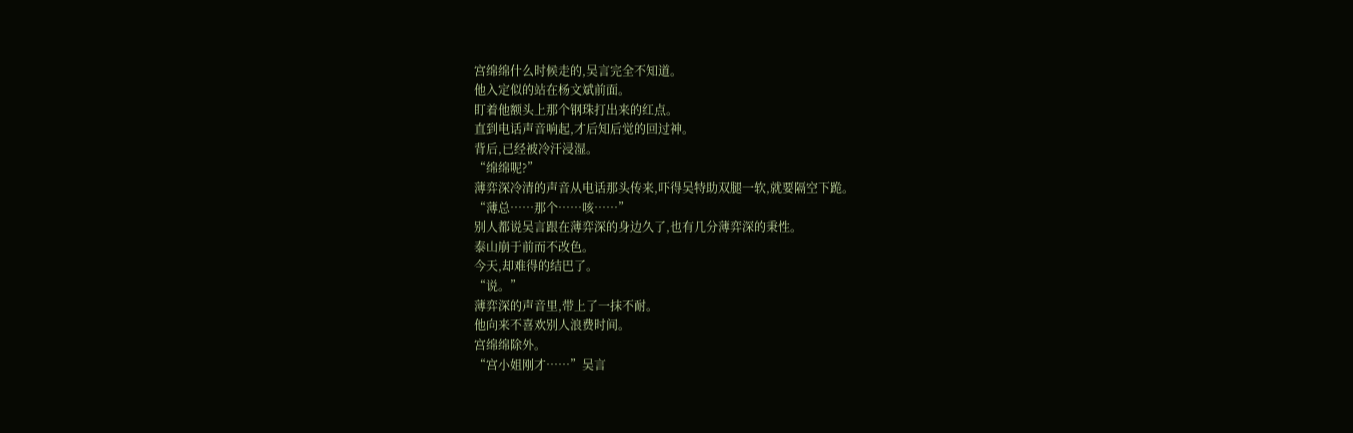宫绵绵什么时候走的,吴言完全不知道。
他入定似的站在杨文斌前面。
盯着他额头上那个钢珠打出来的红点。
直到电话声音响起,才后知后觉的回过神。
背后,已经被冷汗浸湿。
“绵绵呢?”
薄弈深冷清的声音从电话那头传来,吓得吴特助双腿一软,就要隔空下跪。
“薄总……那个……咳……”
别人都说吴言跟在薄弈深的身边久了,也有几分薄弈深的秉性。
泰山崩于前而不改色。
今天,却难得的结巴了。
“说。”
薄弈深的声音里,带上了一抹不耐。
他向来不喜欢别人浪费时间。
宫绵绵除外。
“宫小姐刚才……”吴言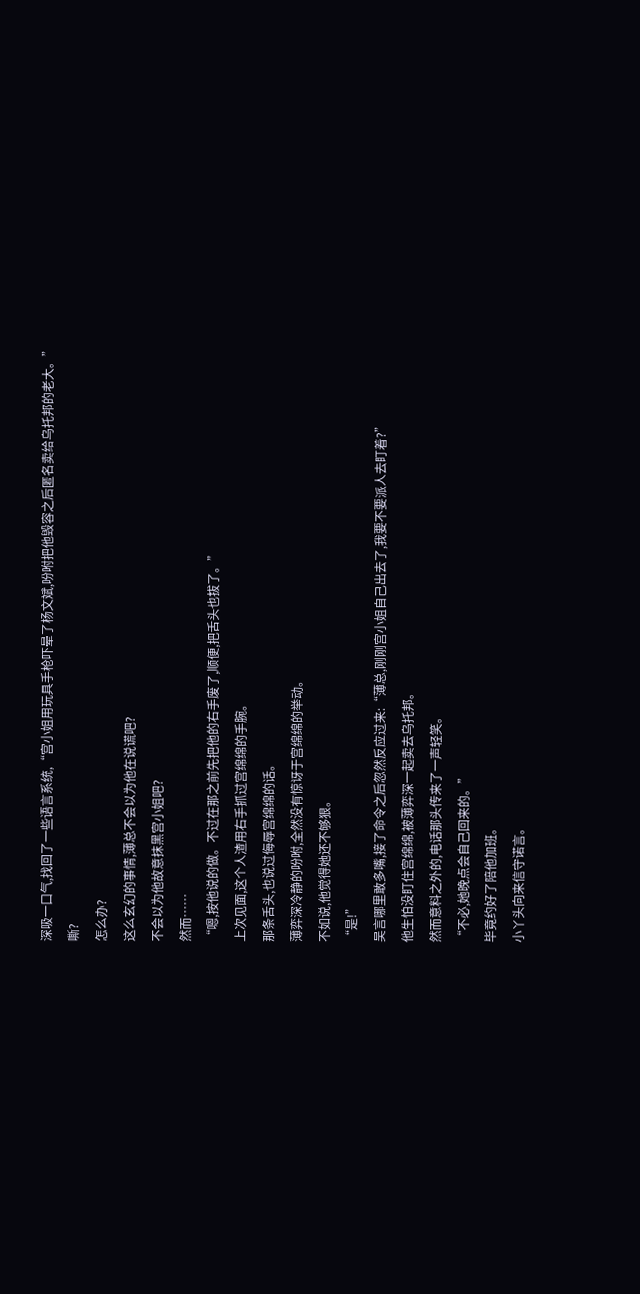深吸一口气,找回了一些语言系统,“宫小姐用玩具手枪吓晕了杨文斌,吩咐把他毁容之后匿名卖给乌托邦的老大。”
嘶?
怎么办?
这么玄幻的事情,薄总不会以为他在说谎吧?
不会以为他故意抹黑宫小姐吧?
然而……
“嗯,按他说的做。不过在那之前先把他的右手废了,顺便,把舌头也拔了。”
上次见面,这个人渣用右手抓过宫绵绵的手腕。
那条舌头,也说过侮辱宫绵绵的话。
薄弈深冷静的吩咐,全然没有惊讶于宫绵绵的举动。
不如说,他觉得她还不够狠。
“是!”
吴言哪里敢多嘴,接了命令之后忽然反应过来:“薄总,刚刚宫小姐自己出去了,我要不要派人去盯着?”
他生怕没盯住宫绵绵,被薄弈深一起卖去乌托邦。
然而意料之外的,电话那头传来了一声轻笑。
“不必,她晚点会自己回来的。”
毕竟约好了陪他加班。
小丫头向来信守诺言。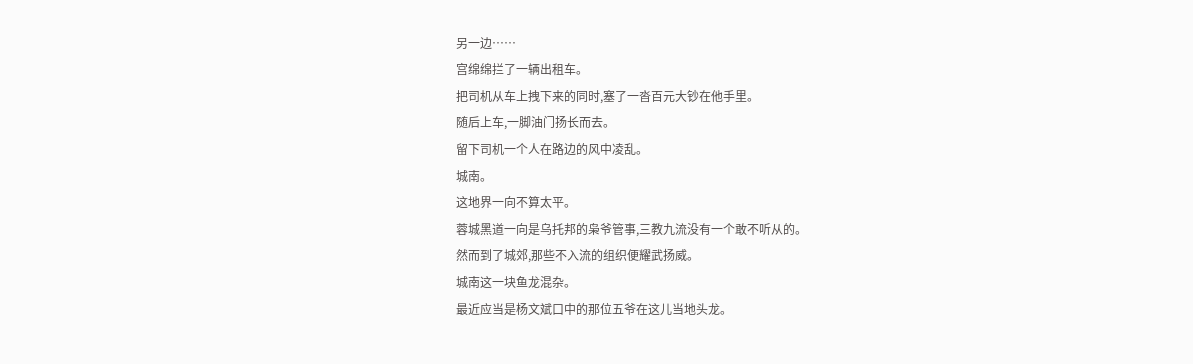另一边……
宫绵绵拦了一辆出租车。
把司机从车上拽下来的同时,塞了一沓百元大钞在他手里。
随后上车,一脚油门扬长而去。
留下司机一个人在路边的风中凌乱。
城南。
这地界一向不算太平。
蓉城黑道一向是乌托邦的枭爷管事,三教九流没有一个敢不听从的。
然而到了城郊,那些不入流的组织便耀武扬威。
城南这一块鱼龙混杂。
最近应当是杨文斌口中的那位五爷在这儿当地头龙。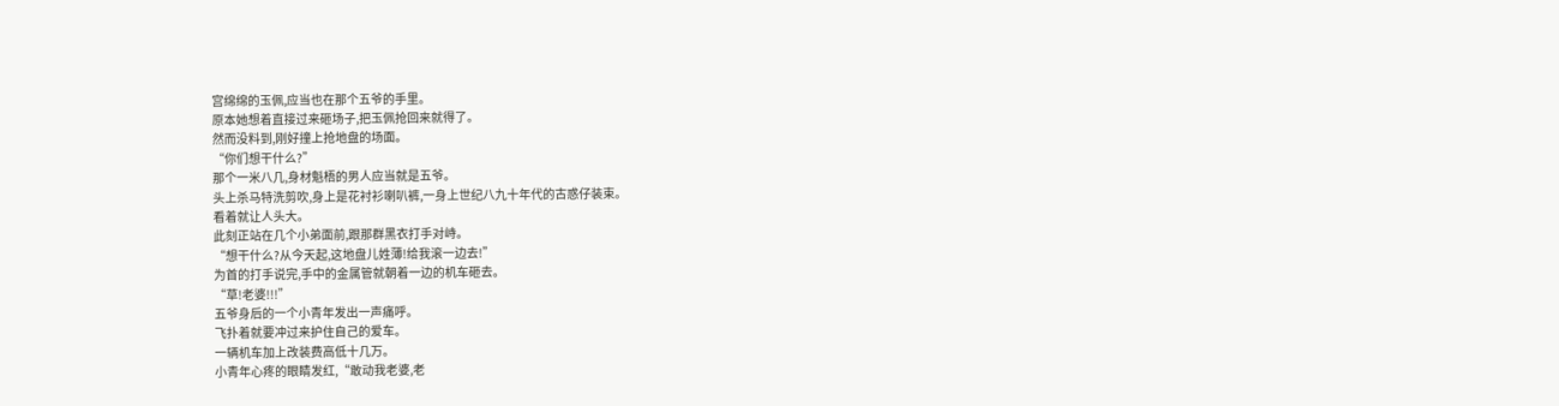宫绵绵的玉佩,应当也在那个五爷的手里。
原本她想着直接过来砸场子,把玉佩抢回来就得了。
然而没料到,刚好撞上抢地盘的场面。
“你们想干什么?”
那个一米八几,身材魁梧的男人应当就是五爷。
头上杀马特洗剪吹,身上是花衬衫喇叭裤,一身上世纪八九十年代的古惑仔装束。
看着就让人头大。
此刻正站在几个小弟面前,跟那群黑衣打手对峙。
“想干什么?从今天起,这地盘儿姓薄!给我滚一边去!”
为首的打手说完,手中的金属管就朝着一边的机车砸去。
“草!老婆!!!”
五爷身后的一个小青年发出一声痛呼。
飞扑着就要冲过来护住自己的爱车。
一辆机车加上改装费高低十几万。
小青年心疼的眼睛发红,“敢动我老婆,老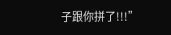子跟你拼了!!!”